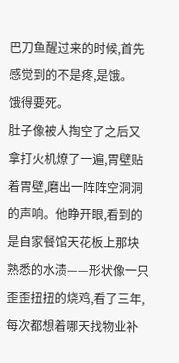巴刀鱼醒过来的时候,首先感觉到的不是疼,是饿。
饿得要死。
肚子像被人掏空了之后又拿打火机燎了一遍,胃壁贴着胃壁,磨出一阵阵空洞洞的声响。他睁开眼,看到的是自家餐馆天花板上那块熟悉的水渍——形状像一只歪歪扭扭的烧鸡,看了三年,每次都想着哪天找物业补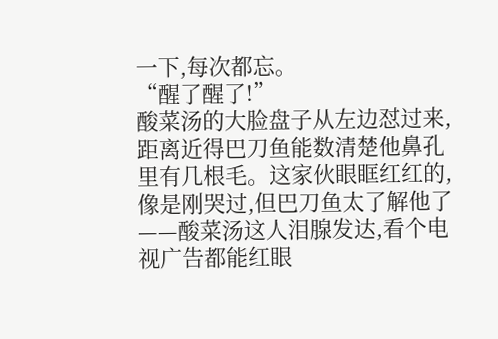一下,每次都忘。
“醒了醒了!”
酸菜汤的大脸盘子从左边怼过来,距离近得巴刀鱼能数清楚他鼻孔里有几根毛。这家伙眼眶红红的,像是刚哭过,但巴刀鱼太了解他了——酸菜汤这人泪腺发达,看个电视广告都能红眼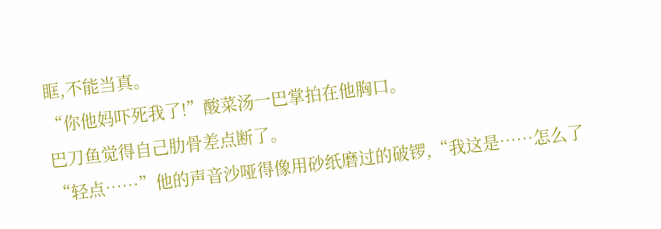眶,不能当真。
“你他妈吓死我了!”酸菜汤一巴掌拍在他胸口。
巴刀鱼觉得自己肋骨差点断了。
“轻点……”他的声音沙哑得像用砂纸磨过的破锣,“我这是……怎么了